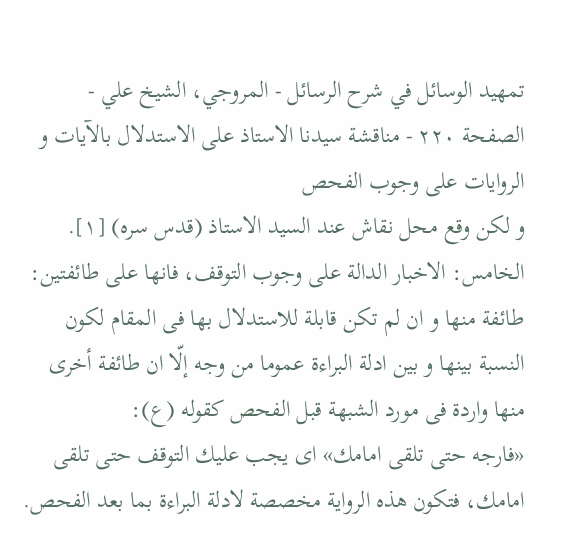تمهيد الوسائل في شرح الرسائل - المروجي، الشيخ علي - الصفحة ٢٢٠ - مناقشة سيدنا الاستاذ على الاستدلال بالآيات و الروايات على وجوب الفحص
و لكن وقع محل نقاش عند السيد الاستاذ (قدس سره) [١].
الخامس: الاخبار الدالة على وجوب التوقف، فانها على طائفتين: طائفة منها و ان لم تكن قابلة للاستدلال بها فى المقام لكون النسبة بينها و بين ادلة البراءة عموما من وجه إلّا ان طائفة أخرى منها واردة فى مورد الشبهة قبل الفحص كقوله (ع):
«فارجه حتى تلقى امامك» اى يجب عليك التوقف حتى تلقى امامك، فتكون هذه الرواية مخصصة لادلة البراءة بما بعد الفحص.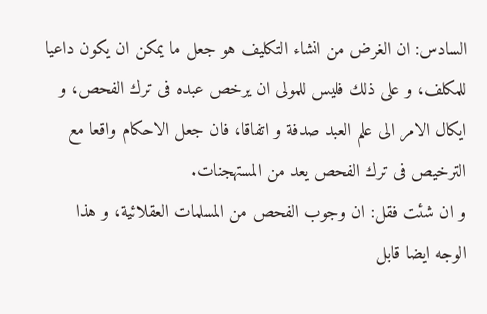السادس: ان الغرض من انشاء التكليف هو جعل ما يمكن ان يكون داعيا للمكلف، و على ذلك فليس للمولى ان يرخص عبده فى ترك الفحص، و ايكال الامر الى علم العبد صدفة و اتفاقا، فان جعل الاحكام واقعا مع الترخيص فى ترك الفحص يعد من المستهجنات.
و ان شئت فقل: ان وجوب الفحص من المسلمات العقلائية، و هذا الوجه ايضا قابل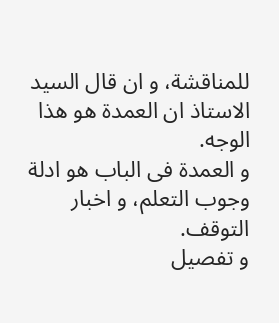للمناقشة، و ان قال السيد الاستاذ ان العمدة هو هذا الوجه.
و العمدة فى الباب هو ادلة وجوب التعلم، و اخبار التوقف.
و تفصيل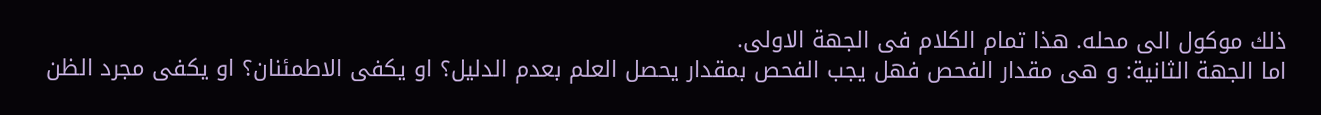ذلك موكول الى محله. هذا تمام الكلام فى الجهة الاولى.
اما الجهة الثانية: و هى مقدار الفحص فهل يجب الفحص بمقدار يحصل العلم بعدم الدليل؟ او يكفى الاطمئنان؟ او يكفى مجرد الظن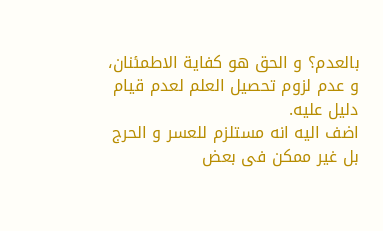بالعدم؟ و الحق هو كفاية الاطمئنان، و عدم لزوم تحصيل العلم لعدم قيام دليل عليه.
اضف اليه انه مستلزم للعسر و الحرج بل غير ممكن فى بعض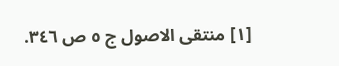[١] منتقى الاصول ج ٥ ص ٣٤٦.